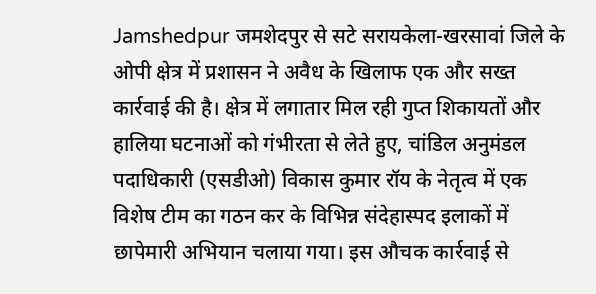Jamshedpur जमशेदपुर से सटे सरायकेला-खरसावां जिले के ओपी क्षेत्र में प्रशासन ने अवैध के खिलाफ एक और सख्त कार्रवाई की है। क्षेत्र में लगातार मिल रही गुप्त शिकायतों और हालिया घटनाओं को गंभीरता से लेते हुए, चांडिल अनुमंडल पदाधिकारी (एसडीओ) विकास कुमार रॉय के नेतृत्व में एक विशेष टीम का गठन कर के विभिन्न संदेहास्पद इलाकों में छापेमारी अभियान चलाया गया। इस औचक कार्रवाई से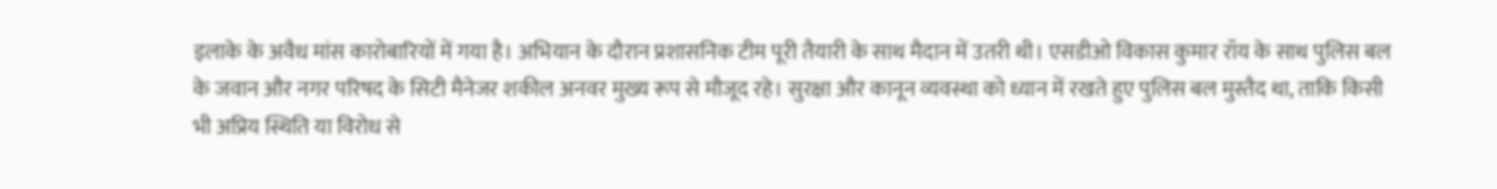इलाके के अवैध मांस कारोबारियों में गया है। अभियान के दौरान प्रशासनिक टीम पूरी तैयारी के साथ मैदान में उतरी थी। एसडीओ विकास कुमार रॉय के साथ पुलिस बल के जवान और नगर परिषद के सिटी मैनेजर शकील अनवर मुख्य रूप से मौजूद रहे। सुरक्षा और कानून व्यवस्था को ध्यान में रखते हुए पुलिस बल मुस्तैद था, ताकि किसी भी अप्रिय स्थिति या विरोध से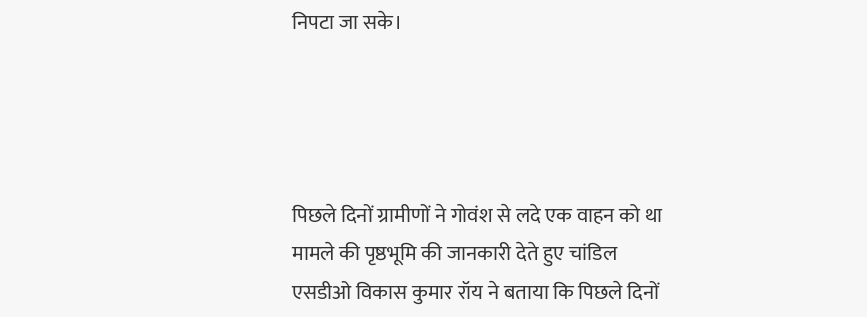निपटा जा सके।




पिछले दिनों ग्रामीणों ने गोवंश से लदे एक वाहन को था
मामले की पृष्ठभूमि की जानकारी देते हुए चांडिल एसडीओ विकास कुमार रॉय ने बताया कि पिछले दिनों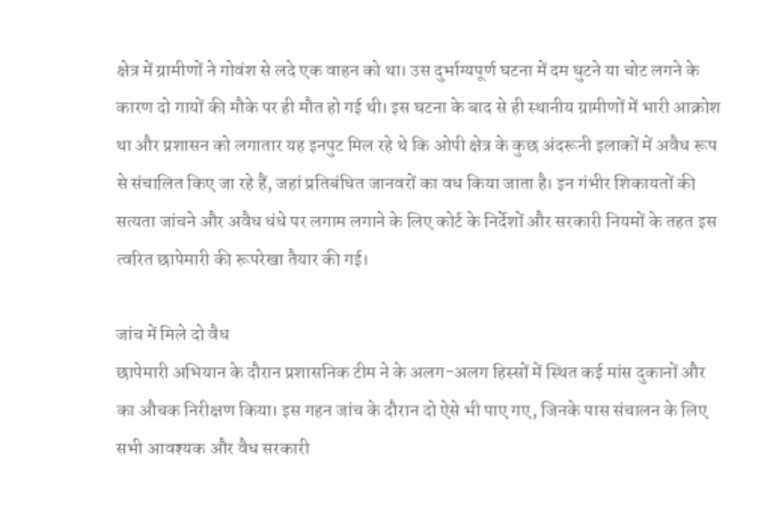क्षेत्र में ग्रामीणों ने गोवंश से लदे एक वाहन को था। उस दुर्भाग्यपूर्ण घटना में दम घुटने या चोट लगने के कारण दो गायों की मौके पर ही मौत हो गई थी। इस घटना के बाद से ही स्थानीय ग्रामीणों में भारी आक्रोश था और प्रशासन को लगातार यह इनपुट मिल रहे थे कि ओपी क्षेत्र के कुछ अंदरूनी इलाकों में अवैध रूप से संचालित किए जा रहे हैं, जहां प्रतिबंधित जानवरों का वध किया जाता है। इन गंभीर शिकायतों की सत्यता जांचने और अवैध धंधे पर लगाम लगाने के लिए कोर्ट के निर्देशों और सरकारी नियमों के तहत इस त्वरित छापेमारी की रूपरेखा तैयार की गई।

जांच में मिले दो वैध
छापेमारी अभियान के दौरान प्रशासनिक टीम ने के अलग-अलग हिस्सों में स्थित कई मांस दुकानों और का औचक निरीक्षण किया। इस गहन जांच के दौरान दो ऐसे भी पाए गए, जिनके पास संचालन के लिए सभी आवश्यक और वैध सरकारी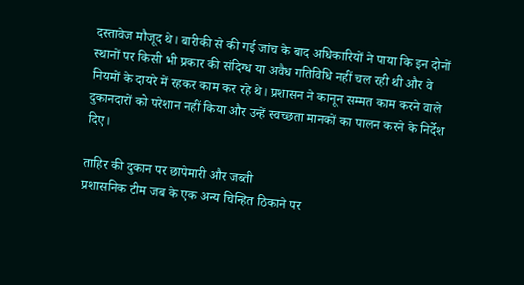दस्तावेज मौजूद थे। बारीकी से की गई जांच के बाद अधिकारियों ने पाया कि इन दोनों स्थानों पर किसी भी प्रकार की संदिग्ध या अवैध गतिविधि नहीं चल रही थी और वे नियमों के दायरे में रहकर काम कर रहे थे। प्रशासन ने कानून सम्मत काम करने वाले दुकानदारों को परेशान नहीं किया और उन्हें स्वच्छता मानकों का पालन करने के निर्देश दिए।

ताहिर की दुकान पर छापेमारी और जब्ती
प्रशासनिक टीम जब के एक अन्य चिन्हित ठिकाने पर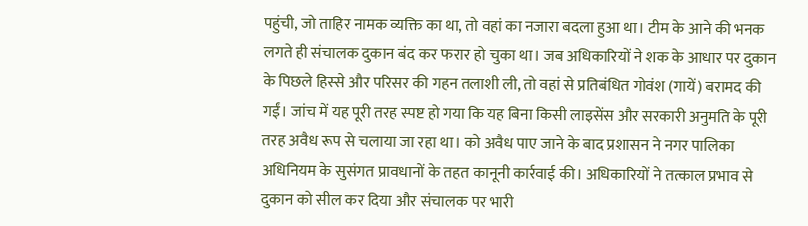पहुंची, जो ताहिर नामक व्यक्ति का था, तो वहां का नजारा बदला हुआ था। टीम के आने की भनक लगते ही संचालक दुकान बंद कर फरार हो चुका था। जब अधिकारियों ने शक के आधार पर दुकान के पिछले हिस्से और परिसर की गहन तलाशी ली, तो वहां से प्रतिबंधित गोवंश (गायें) बरामद की गईं। जांच में यह पूरी तरह स्पष्ट हो गया कि यह बिना किसी लाइसेंस और सरकारी अनुमति के पूरी तरह अवैध रूप से चलाया जा रहा था। को अवैध पाए जाने के बाद प्रशासन ने नगर पालिका अधिनियम के सुसंगत प्रावधानों के तहत कानूनी कार्रवाई की। अधिकारियों ने तत्काल प्रभाव से दुकान को सील कर दिया और संचालक पर भारी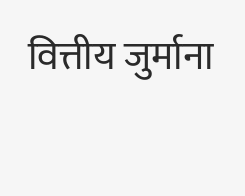वित्तीय जुर्माना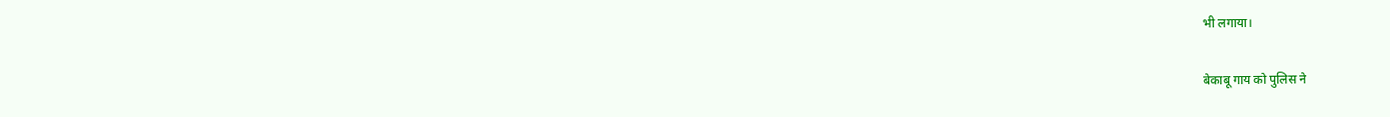भी लगाया।

बेकाबू गाय को पुलिस ने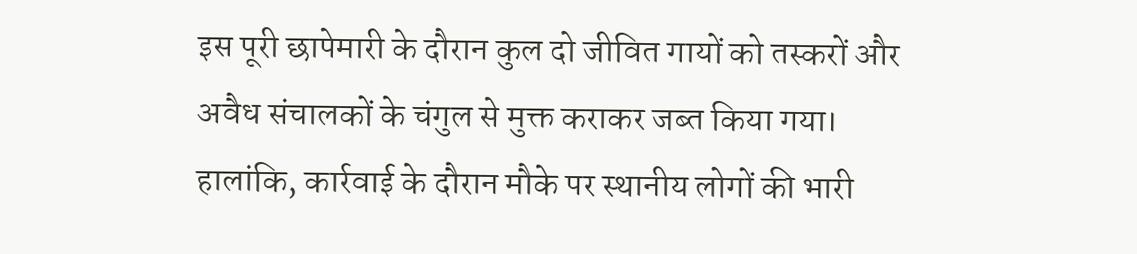इस पूरी छापेमारी के दौरान कुल दो जीवित गायों को तस्करों और अवैध संचालकों के चंगुल से मुक्त कराकर जब्त किया गया। हालांकि, कार्रवाई के दौरान मौके पर स्थानीय लोगों की भारी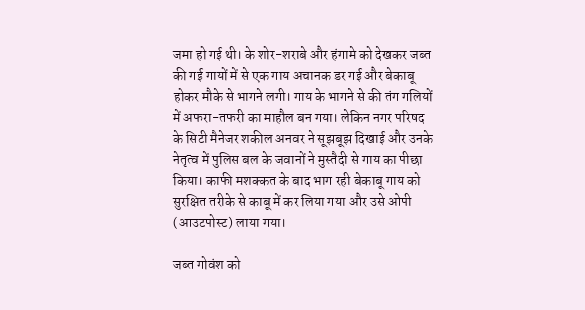जमा हो गई थी। के शोर-शराबे और हंगामे को देखकर जब्त की गई गायों में से एक गाय अचानक डर गई और बेकाबू होकर मौके से भागने लगी। गाय के भागने से की तंग गलियों में अफरा-तफरी का माहौल बन गया। लेकिन नगर परिषद के सिटी मैनेजर शकील अनवर ने सूझबूझ दिखाई और उनके नेतृत्व में पुलिस बल के जवानों ने मुस्तैदी से गाय का पीछा किया। काफी मशक्कत के बाद भाग रही बेकाबू गाय को सुरक्षित तरीके से काबू में कर लिया गया और उसे ओपी (आउटपोस्ट) लाया गया।

जब्त गोवंश को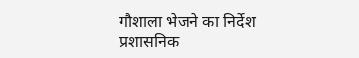गौशाला भेजने का निर्देश
प्रशासनिक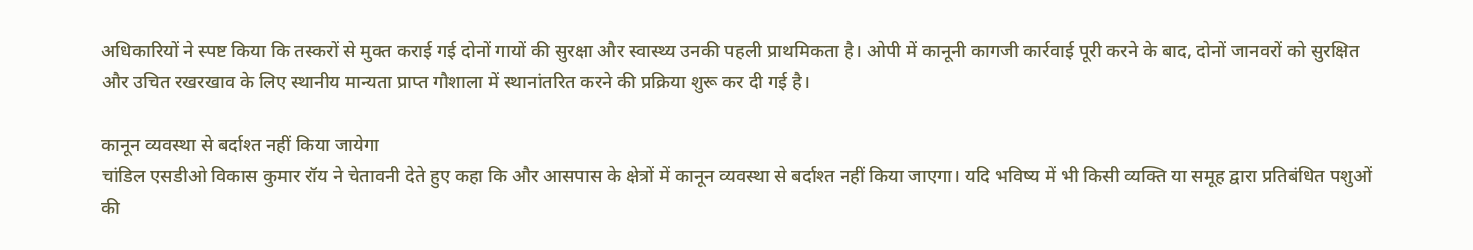अधिकारियों ने स्पष्ट किया कि तस्करों से मुक्त कराई गई दोनों गायों की सुरक्षा और स्वास्थ्य उनकी पहली प्राथमिकता है। ओपी में कानूनी कागजी कार्रवाई पूरी करने के बाद, दोनों जानवरों को सुरक्षित और उचित रखरखाव के लिए स्थानीय मान्यता प्राप्त गौशाला में स्थानांतरित करने की प्रक्रिया शुरू कर दी गई है।

कानून व्यवस्था से बर्दाश्त नहीं किया जायेगा
चांडिल एसडीओ विकास कुमार रॉय ने चेतावनी देते हुए कहा कि और आसपास के क्षेत्रों में कानून व्यवस्था से बर्दाश्त नहीं किया जाएगा। यदि भविष्य में भी किसी व्यक्ति या समूह द्वारा प्रतिबंधित पशुओं की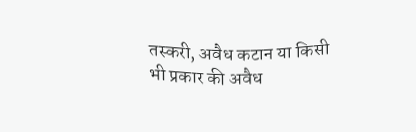तस्करी, अवैध कटान या किसी भी प्रकार की अवैध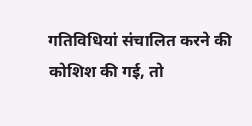गतिविधियां संचालित करने की कोशिश की गई, तो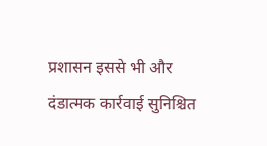प्रशासन इससे भी और दंडात्मक कार्रवाई सुनिश्चित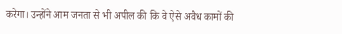करेगा। उन्होंने आम जनता से भी अपील की कि वे ऐसे अवैध कामों की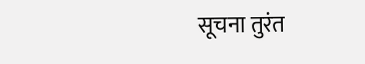सूचना तुरंत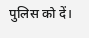पुलिस को दें।